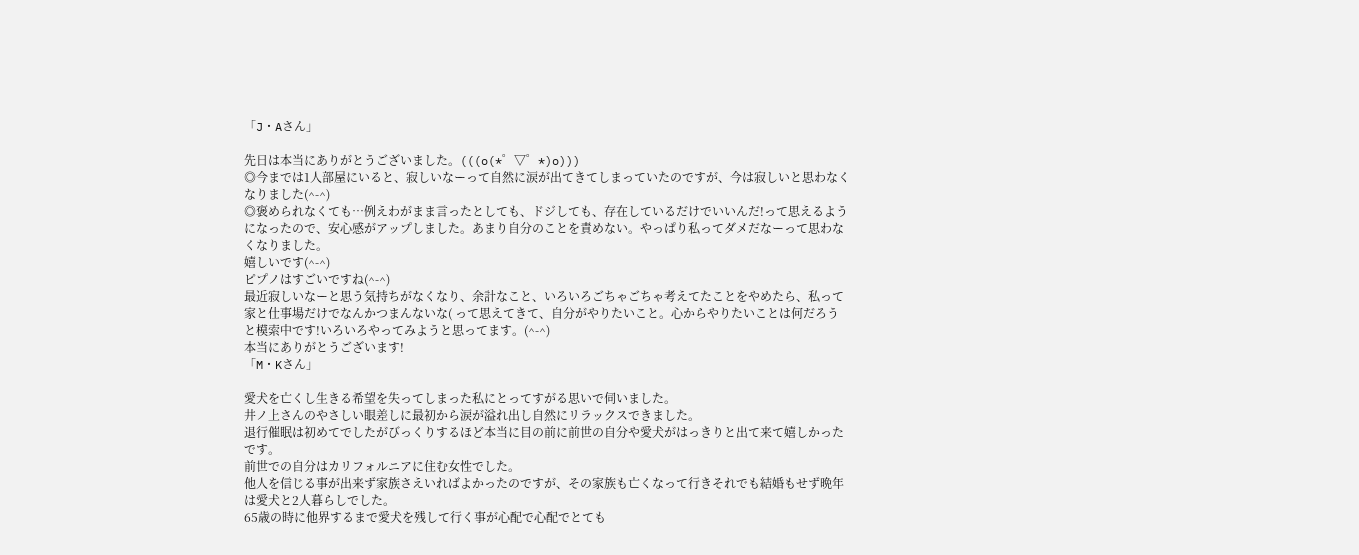「J・Aさん」

先日は本当にありがとうございました。(((o(*゜▽゜*)o)))
◎今までは1人部屋にいると、寂しいなーって自然に涙が出てきてしまっていたのですが、今は寂しいと思わなくなりました(^-^)
◎褒められなくても…例えわがまま言ったとしても、ドジしても、存在しているだけでいいんだ!って思えるようになったので、安心感がアップしました。あまり自分のことを責めない。やっぱり私ってダメだなーって思わなくなりました。
嬉しいです(^-^)
ピプノはすごいですね(^-^)
最近寂しいなーと思う気持ちがなくなり、余計なこと、いろいろごちゃごちゃ考えてたことをやめたら、私って家と仕事場だけでなんかつまんないな( って思えてきて、自分がやりたいこと。心からやりたいことは何だろうと模索中です!いろいろやってみようと思ってます。(^-^)
本当にありがとうございます!
「M・Kさん」

愛犬を亡くし生きる希望を失ってしまった私にとってすがる思いで伺いました。
井ノ上さんのやさしい眼差しに最初から涙が溢れ出し自然にリラックスできました。
退行催眠は初めてでしたがびっくりするほど本当に目の前に前世の自分や愛犬がはっきりと出て来て嬉しかったです。
前世での自分はカリフォルニアに住む女性でした。
他人を信じる事が出来ず家族さえいればよかったのですが、その家族も亡くなって行きそれでも結婚もせず晩年は愛犬と2人暮らしでした。
65歳の時に他界するまで愛犬を残して行く事が心配で心配でとても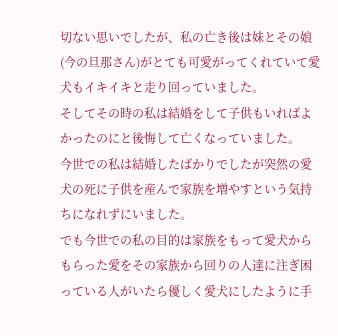切ない思いでしたが、私の亡き後は妹とその娘(今の旦那さん)がとても可愛がってくれていて愛犬もイキイキと走り回っていました。
そしてその時の私は結婚をして子供もいればよかったのにと後悔して亡くなっていました。
今世での私は結婚したばかりでしたが突然の愛犬の死に子供を産んで家族を増やすという気持ちになれずにいました。
でも今世での私の目的は家族をもって愛犬からもらった愛をその家族から回りの人達に注ぎ困っている人がいたら優しく愛犬にしたように手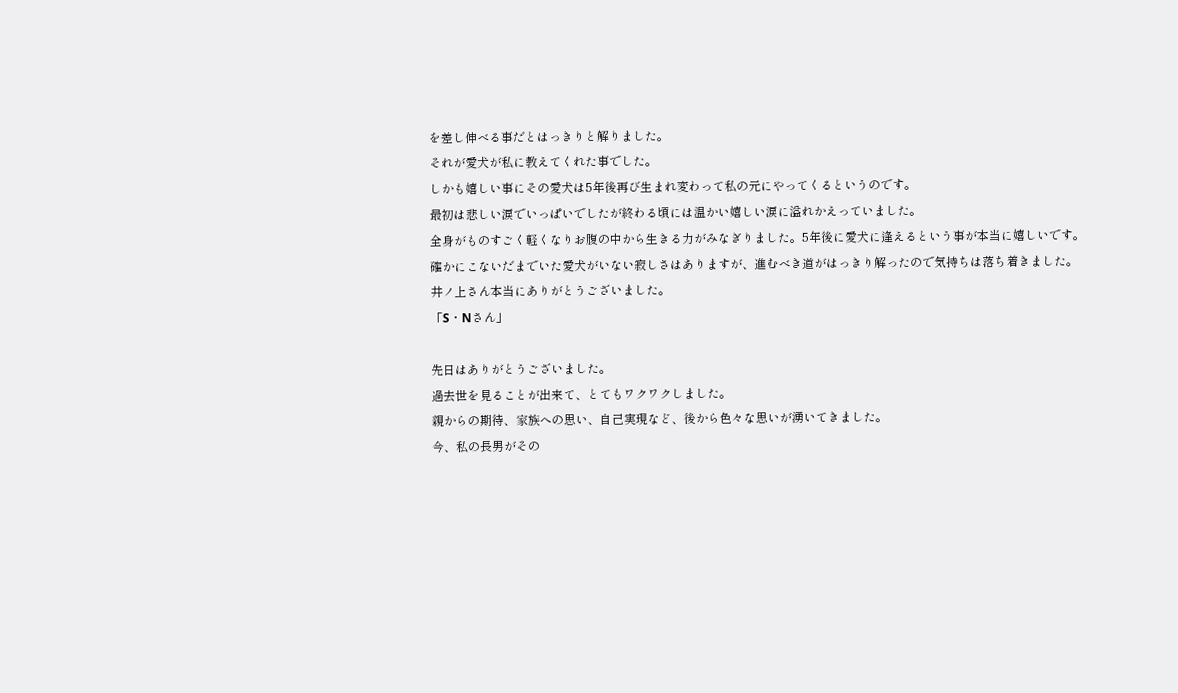を差し伸べる事だとはっきりと解りました。
それが愛犬が私に教えてくれた事でした。
しかも嬉しい事にその愛犬は5年後再び生まれ変わって私の元にやってくるというのです。
最初は悲しい涙でいっぱいでしたが終わる頃には温かい嬉しい涙に溢れかえっていました。
全身がものすごく軽くなりお腹の中から生きる力がみなぎりました。5年後に愛犬に逢えるという事が本当に嬉しいです。
確かにこないだまでいた愛犬がいない寂しさはありますが、進むべき道がはっきり解ったので気持ちは落ち着きました。
井ノ上さん本当にありがとうございました。
「S・Nさん」

先日はありがとうございました。
過去世を見ることが出来て、とてもワクワクしました。
親からの期待、家族への思い、自己実現など、後から色々な思いが湧いてきました。
今、私の長男がその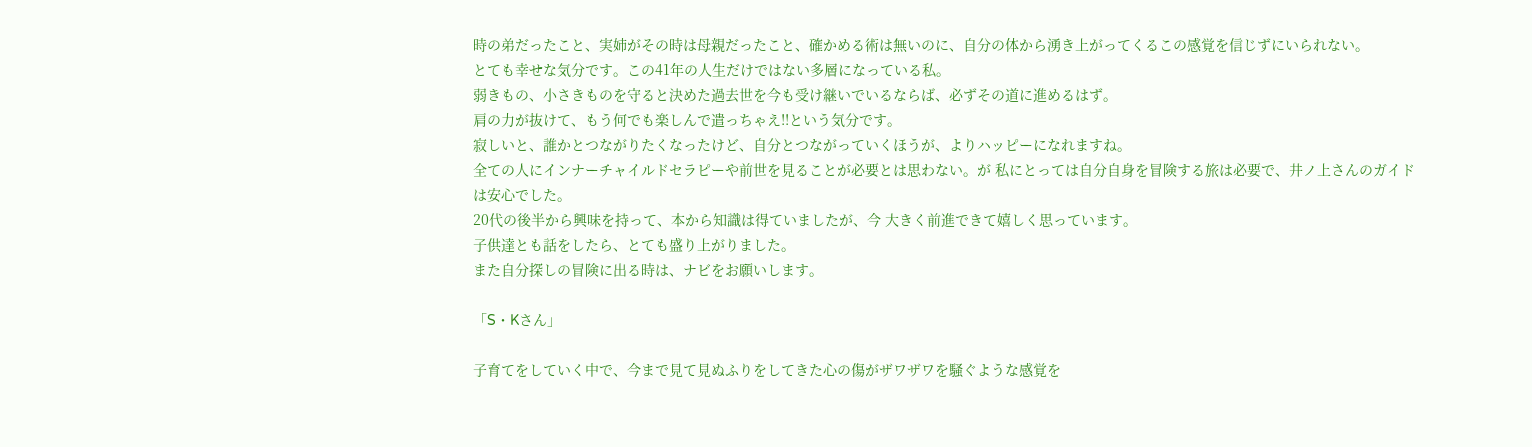時の弟だったこと、実姉がその時は母親だったこと、確かめる術は無いのに、自分の体から湧き上がってくるこの感覚を信じずにいられない。
とても幸せな気分です。この41年の人生だけではない多層になっている私。
弱きもの、小さきものを守ると決めた過去世を今も受け継いでいるならば、必ずその道に進めるはず。
肩の力が抜けて、もう何でも楽しんで遣っちゃえ!!という気分です。
寂しいと、誰かとつながりたくなったけど、自分とつながっていくほうが、よりハッピーになれますね。
全ての人にインナーチャイルドセラピーや前世を見ることが必要とは思わない。が 私にとっては自分自身を冒険する旅は必要で、井ノ上さんのガイドは安心でした。
20代の後半から興味を持って、本から知識は得ていましたが、今 大きく前進できて嬉しく思っています。
子供達とも話をしたら、とても盛り上がりました。
また自分探しの冒険に出る時は、ナビをお願いします。

「S・Kさん」

子育てをしていく中で、今まで見て見ぬふりをしてきた心の傷がザワザワを騒ぐような感覚を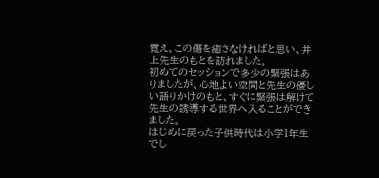覚え、この傷を癒さなければと思い、井上先生のもとを訪れました。
初めてのセッションで多少の緊張はありましたが、心地よい空間と先生の優しい語りかけのもと、すぐに緊張は解けて先生の誘導する世界へ入ることができました。
はじめに戻った子供時代は小学1年生でし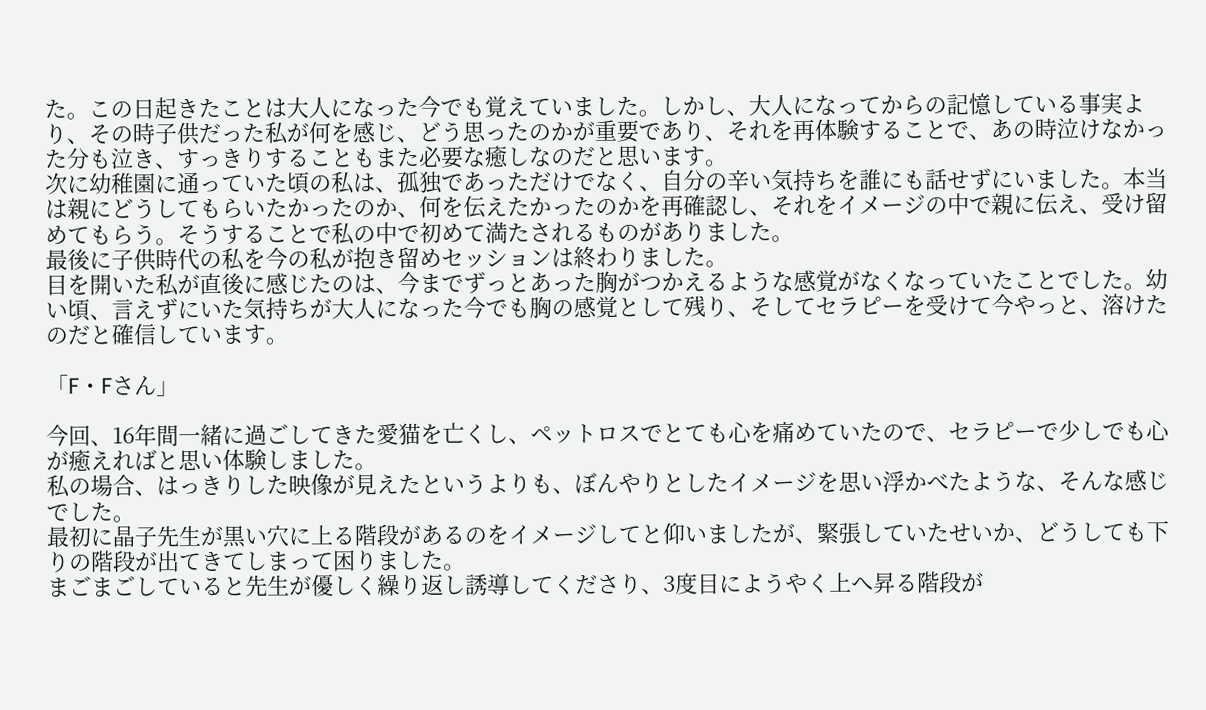た。この日起きたことは大人になった今でも覚えていました。しかし、大人になってからの記憶している事実より、その時子供だった私が何を感じ、どう思ったのかが重要であり、それを再体験することで、あの時泣けなかった分も泣き、すっきりすることもまた必要な癒しなのだと思います。
次に幼稚園に通っていた頃の私は、孤独であっただけでなく、自分の辛い気持ちを誰にも話せずにいました。本当は親にどうしてもらいたかったのか、何を伝えたかったのかを再確認し、それをイメージの中で親に伝え、受け留めてもらう。そうすることで私の中で初めて満たされるものがありました。
最後に子供時代の私を今の私が抱き留めセッションは終わりました。
目を開いた私が直後に感じたのは、今までずっとあった胸がつかえるような感覚がなくなっていたことでした。幼い頃、言えずにいた気持ちが大人になった今でも胸の感覚として残り、そしてセラピーを受けて今やっと、溶けたのだと確信しています。

「F・Fさん」

今回、16年間一緒に過ごしてきた愛猫を亡くし、ペットロスでとても心を痛めていたので、セラピーで少しでも心が癒えればと思い体験しました。
私の場合、はっきりした映像が見えたというよりも、ぼんやりとしたイメージを思い浮かべたような、そんな感じでした。
最初に晶子先生が黒い穴に上る階段があるのをイメージしてと仰いましたが、緊張していたせいか、どうしても下りの階段が出てきてしまって困りました。
まごまごしていると先生が優しく繰り返し誘導してくださり、3度目にようやく上へ昇る階段が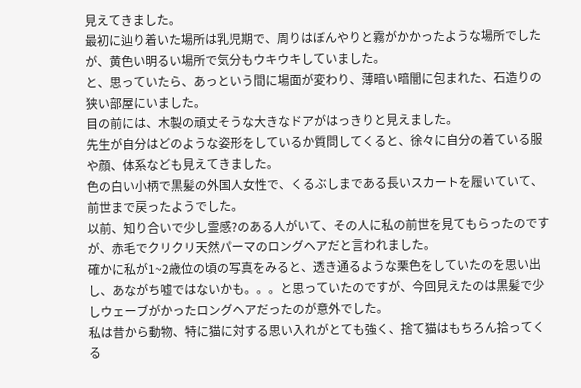見えてきました。
最初に辿り着いた場所は乳児期で、周りはぼんやりと霧がかかったような場所でしたが、黄色い明るい場所で気分もウキウキしていました。
と、思っていたら、あっという間に場面が変わり、薄暗い暗闇に包まれた、石造りの狭い部屋にいました。
目の前には、木製の頑丈そうな大きなドアがはっきりと見えました。
先生が自分はどのような姿形をしているか質問してくると、徐々に自分の着ている服や顔、体系なども見えてきました。
色の白い小柄で黒髪の外国人女性で、くるぶしまである長いスカートを履いていて、前世まで戻ったようでした。
以前、知り合いで少し霊感?のある人がいて、その人に私の前世を見てもらったのですが、赤毛でクリクリ天然パーマのロングヘアだと言われました。
確かに私が1~2歳位の頃の写真をみると、透き通るような栗色をしていたのを思い出し、あながち嘘ではないかも。。。と思っていたのですが、今回見えたのは黒髪で少しウェーブがかったロングヘアだったのが意外でした。
私は昔から動物、特に猫に対する思い入れがとても強く、捨て猫はもちろん拾ってくる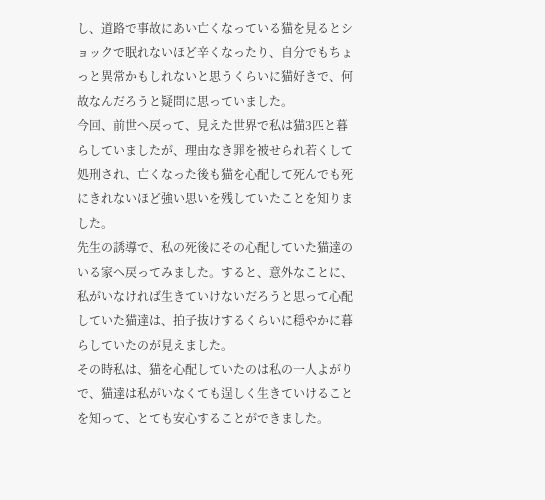し、道路で事故にあい亡くなっている猫を見るとショックで眠れないほど辛くなったり、自分でもちょっと異常かもしれないと思うくらいに猫好きで、何故なんだろうと疑問に思っていました。
今回、前世へ戻って、見えた世界で私は猫3匹と暮らしていましたが、理由なき罪を被せられ若くして処刑され、亡くなった後も猫を心配して死んでも死にきれないほど強い思いを残していたことを知りました。
先生の誘導で、私の死後にその心配していた猫達のいる家へ戻ってみました。すると、意外なことに、私がいなければ生きていけないだろうと思って心配していた猫達は、拍子抜けするくらいに穏やかに暮らしていたのが見えました。
その時私は、猫を心配していたのは私の一人よがりで、猫達は私がいなくても逞しく生きていけることを知って、とても安心することができました。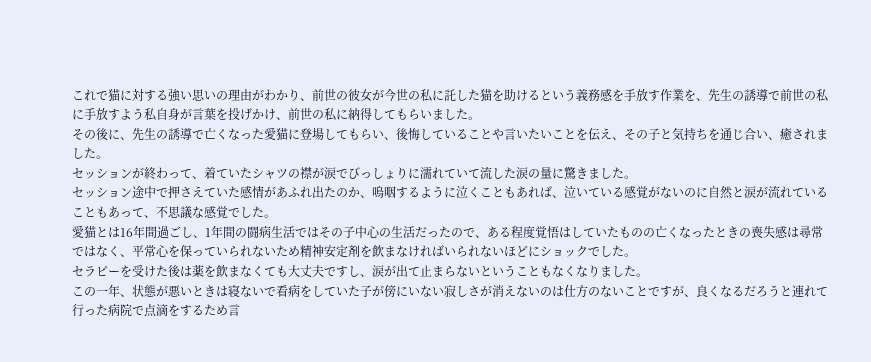これで猫に対する強い思いの理由がわかり、前世の彼女が今世の私に託した猫を助けるという義務感を手放す作業を、先生の誘導で前世の私に手放すよう私自身が言葉を投げかけ、前世の私に納得してもらいました。
その後に、先生の誘導で亡くなった愛猫に登場してもらい、後悔していることや言いたいことを伝え、その子と気持ちを通じ合い、癒されました。
セッションが終わって、着ていたシャツの襟が涙でびっしょりに濡れていて流した涙の量に驚きました。
セッション途中で押さえていた感情があふれ出たのか、嗚咽するように泣くこともあれば、泣いている感覚がないのに自然と涙が流れていることもあって、不思議な感覚でした。
愛猫とは16年間過ごし、1年間の闘病生活ではその子中心の生活だったので、ある程度覚悟はしていたものの亡くなったときの喪失感は尋常ではなく、平常心を保っていられないため精神安定剤を飲まなければいられないほどにショックでした。
セラピーを受けた後は薬を飲まなくても大丈夫ですし、涙が出て止まらないということもなくなりました。
この一年、状態が悪いときは寝ないで看病をしていた子が傍にいない寂しさが消えないのは仕方のないことですが、良くなるだろうと連れて行った病院で点滴をするため言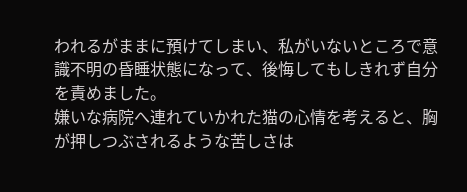われるがままに預けてしまい、私がいないところで意識不明の昏睡状態になって、後悔してもしきれず自分を責めました。
嫌いな病院へ連れていかれた猫の心情を考えると、胸が押しつぶされるような苦しさは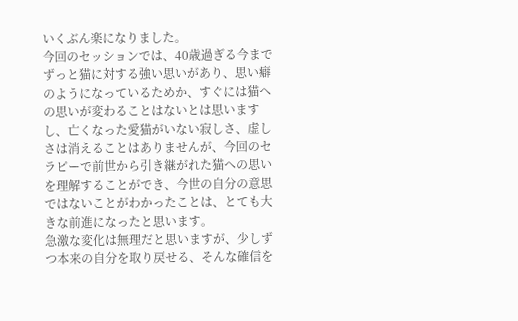いくぶん楽になりました。
今回のセッションでは、40歳過ぎる今までずっと猫に対する強い思いがあり、思い癖のようになっているためか、すぐには猫への思いが変わることはないとは思いますし、亡くなった愛猫がいない寂しさ、虚しさは消えることはありませんが、今回のセラピーで前世から引き継がれた猫への思いを理解することができ、今世の自分の意思ではないことがわかったことは、とても大きな前進になったと思います。
急激な変化は無理だと思いますが、少しずつ本来の自分を取り戻せる、そんな確信を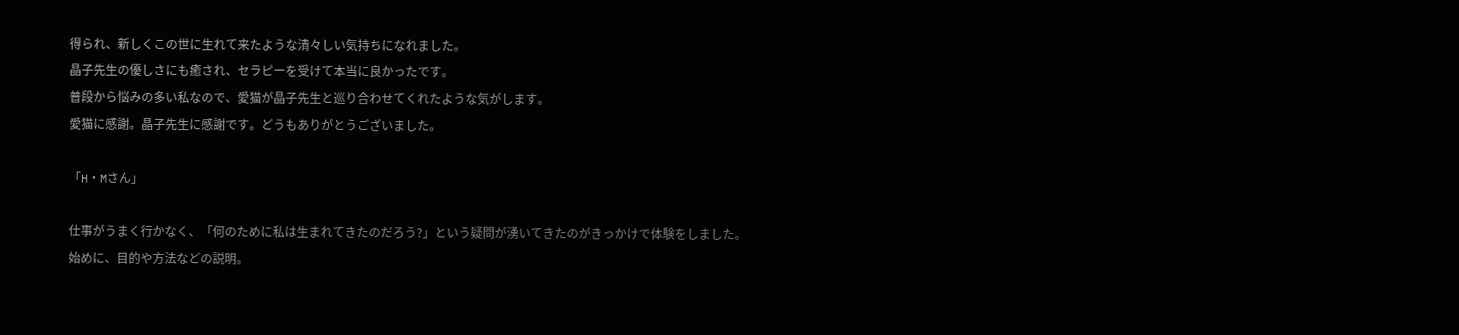得られ、新しくこの世に生れて来たような清々しい気持ちになれました。
晶子先生の優しさにも癒され、セラピーを受けて本当に良かったです。
普段から悩みの多い私なので、愛猫が晶子先生と巡り合わせてくれたような気がします。
愛猫に感謝。晶子先生に感謝です。どうもありがとうございました。

「H・Mさん」

仕事がうまく行かなく、「何のために私は生まれてきたのだろう?」という疑問が湧いてきたのがきっかけで体験をしました。
始めに、目的や方法などの説明。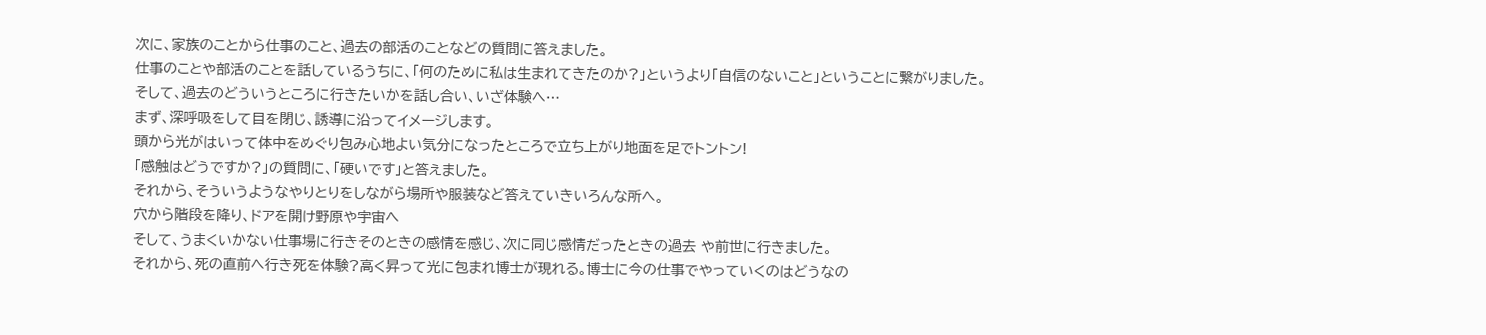次に、家族のことから仕事のこと、過去の部活のことなどの質問に答えました。
仕事のことや部活のことを話しているうちに、「何のために私は生まれてきたのか?」というより「自信のないこと」ということに繋がりました。
そして、過去のどういうところに行きたいかを話し合い、いざ体験へ…
まず、深呼吸をして目を閉じ、誘導に沿ってイメージします。
頭から光がはいって体中をめぐり包み心地よい気分になったところで立ち上がり地面を足でトントン!
「感触はどうですか?」の質問に、「硬いです」と答えました。
それから、そういうようなやりとりをしながら場所や服装など答えていきいろんな所へ。
穴から階段を降り、ドアを開け野原や宇宙へ
そして、うまくいかない仕事場に行きそのときの感情を感じ、次に同じ感情だったときの過去 や前世に行きました。
それから、死の直前へ行き死を体験?高く昇って光に包まれ博士が現れる。博士に今の仕事でやっていくのはどうなの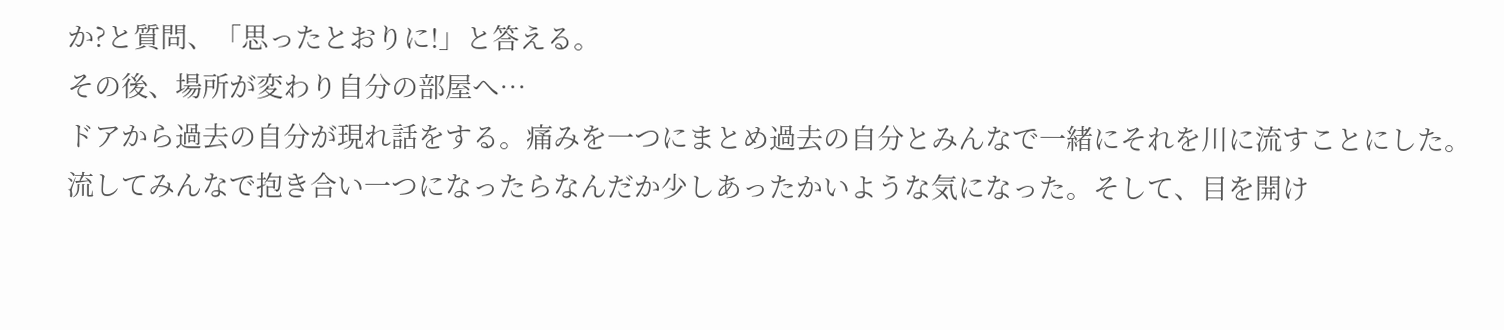か?と質問、「思ったとおりに!」と答える。
その後、場所が変わり自分の部屋へ…
ドアから過去の自分が現れ話をする。痛みを一つにまとめ過去の自分とみんなで一緒にそれを川に流すことにした。
流してみんなで抱き合い一つになったらなんだか少しあったかいような気になった。そして、目を開け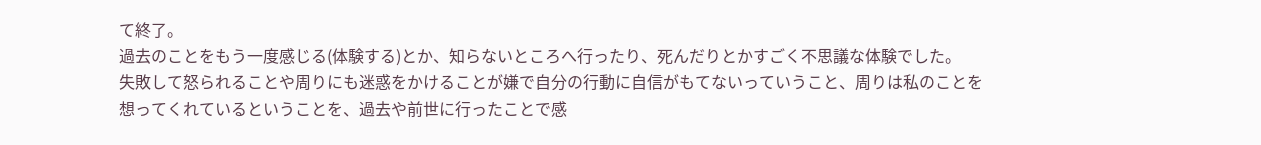て終了。
過去のことをもう一度感じる(体験する)とか、知らないところへ行ったり、死んだりとかすごく不思議な体験でした。
失敗して怒られることや周りにも迷惑をかけることが嫌で自分の行動に自信がもてないっていうこと、周りは私のことを想ってくれているということを、過去や前世に行ったことで感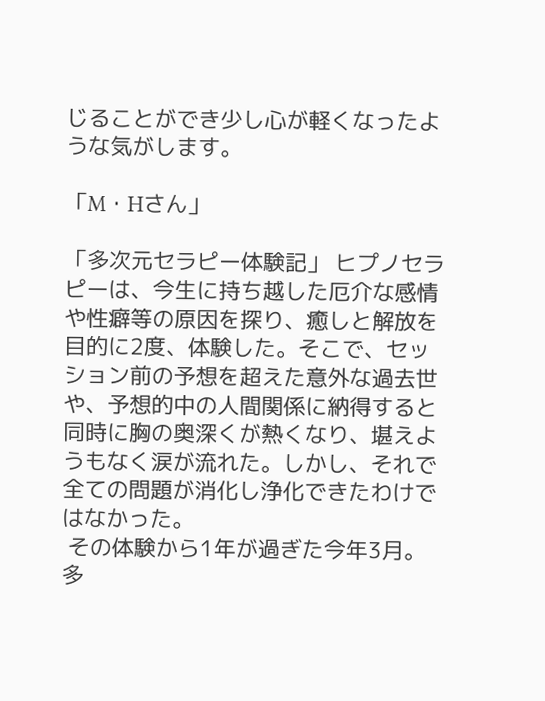じることができ少し心が軽くなったような気がします。

「M・Hさん」

「多次元セラピー体験記」 ヒプノセラピーは、今生に持ち越した厄介な感情や性癖等の原因を探り、癒しと解放を目的に2度、体験した。そこで、セッション前の予想を超えた意外な過去世や、予想的中の人間関係に納得すると同時に胸の奥深くが熱くなり、堪えようもなく涙が流れた。しかし、それで全ての問題が消化し浄化できたわけではなかった。
 その体験から1年が過ぎた今年3月。多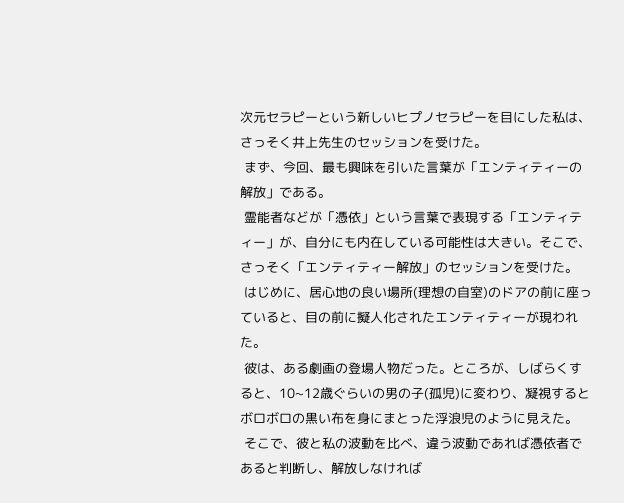次元セラピーという新しいヒプノセラピーを目にした私は、さっそく井上先生のセッションを受けた。
 まず、今回、最も興味を引いた言葉が「エンティティーの解放」である。
 霊能者などが「憑依」という言葉で表現する「エンティティー」が、自分にも内在している可能性は大きい。そこで、さっそく「エンティティー解放」のセッションを受けた。
 はじめに、居心地の良い場所(理想の自室)のドアの前に座っていると、目の前に擬人化されたエンティティーが現われた。
 彼は、ある劇画の登場人物だった。ところが、しばらくすると、10~12歳ぐらいの男の子(孤児)に変わり、凝視するとボロボロの黒い布を身にまとった浮浪児のように見えた。
 そこで、彼と私の波動を比べ、違う波動であれば憑依者であると判断し、解放しなければ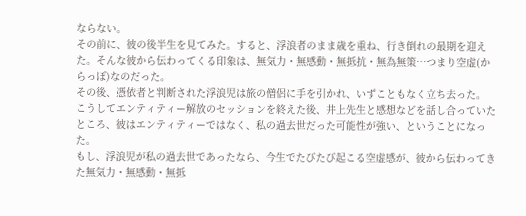ならない。
その前に、彼の後半生を見てみた。すると、浮浪者のまま歳を重ね、行き倒れの最期を迎えた。そんな彼から伝わってくる印象は、無気力・無感動・無抵抗・無為無策…つまり空虚(からっぽ)なのだった。
その後、憑依者と判断された浮浪児は旅の僧侶に手を引かれ、いずこともなく立ち去った。
こうしてエンティティー解放のセッションを終えた後、井上先生と感想などを話し合っていたところ、彼はエンティティーではなく、私の過去世だった可能性が強い、ということになった。
もし、浮浪児が私の過去世であったなら、今生でたびたび起こる空虚感が、彼から伝わってきた無気力・無感動・無抵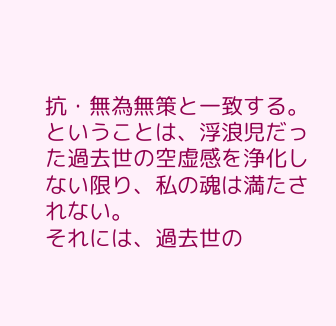抗・無為無策と一致する。
ということは、浮浪児だった過去世の空虚感を浄化しない限り、私の魂は満たされない。
それには、過去世の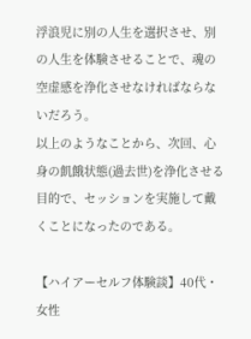浮浪児に別の人生を選択させ、別の人生を体験させることで、魂の空虚感を浄化させなければならないだろう。
以上のようなことから、次回、心身の飢餓状態(過去世)を浄化させる目的で、セッションを実施して戴くことになったのである。

【ハイアーセルフ体験談】40代・女性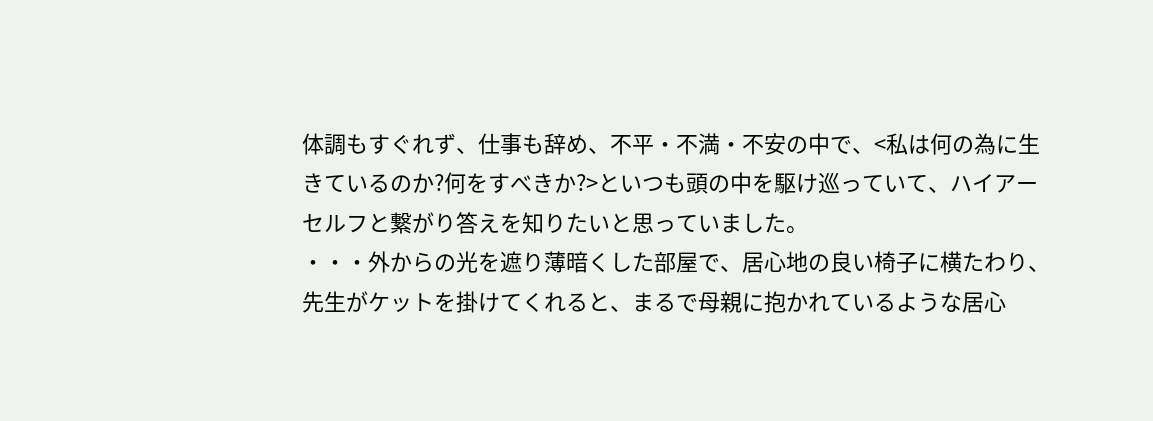体調もすぐれず、仕事も辞め、不平・不満・不安の中で、<私は何の為に生きているのか?何をすべきか?>といつも頭の中を駆け巡っていて、ハイアーセルフと繋がり答えを知りたいと思っていました。
・・・外からの光を遮り薄暗くした部屋で、居心地の良い椅子に横たわり、先生がケットを掛けてくれると、まるで母親に抱かれているような居心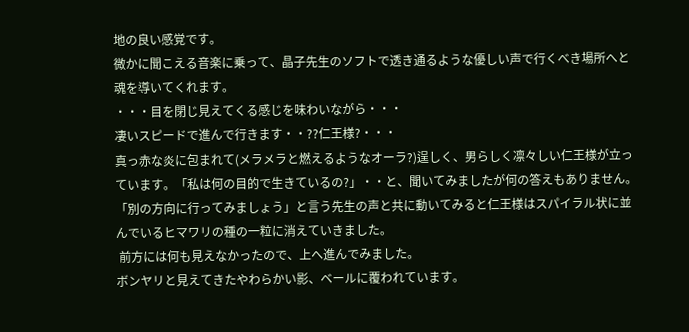地の良い感覚です。
微かに聞こえる音楽に乗って、晶子先生のソフトで透き通るような優しい声で行くべき場所へと魂を導いてくれます。
・・・目を閉じ見えてくる感じを味わいながら・・・
凄いスピードで進んで行きます・・??仁王様?・・・
真っ赤な炎に包まれて(メラメラと燃えるようなオーラ?)逞しく、男らしく凛々しい仁王様が立っています。「私は何の目的で生きているの?」・・と、聞いてみましたが何の答えもありません。
「別の方向に行ってみましょう」と言う先生の声と共に動いてみると仁王様はスパイラル状に並んでいるヒマワリの種の一粒に消えていきました。
 前方には何も見えなかったので、上へ進んでみました。
ボンヤリと見えてきたやわらかい影、ベールに覆われています。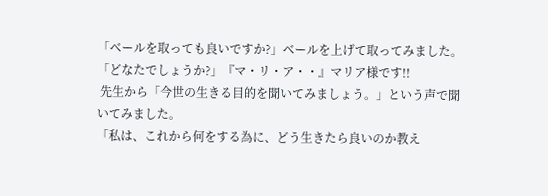「ベールを取っても良いですか?」ベールを上げて取ってみました。
「どなたでしょうか?」『マ・リ・ア・・』マリア様です!!
 先生から「今世の生きる目的を聞いてみましょう。」という声で聞いてみました。
「私は、これから何をする為に、どう生きたら良いのか教え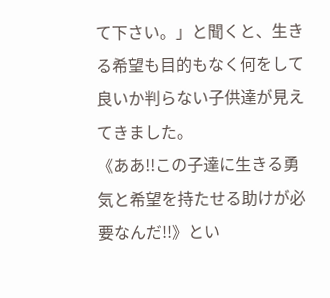て下さい。」と聞くと、生きる希望も目的もなく何をして良いか判らない子供達が見えてきました。
《ああ!!この子達に生きる勇気と希望を持たせる助けが必要なんだ!!》とい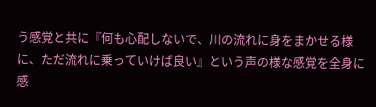う感覚と共に『何も心配しないで、川の流れに身をまかせる様に、ただ流れに乗っていけば良い』という声の様な感覚を全身に感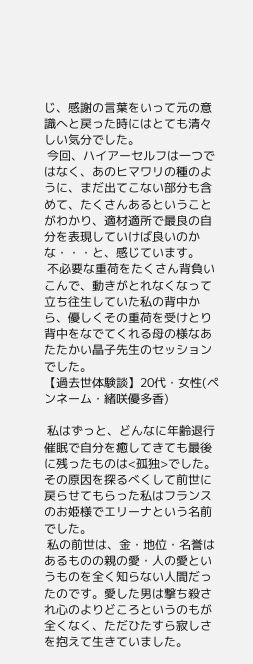じ、感謝の言葉をいって元の意識へと戻った時にはとても清々しい気分でした。
 今回、ハイアーセルフは一つではなく、あのヒマワリの種のように、まだ出てこない部分も含めて、たくさんあるということがわかり、適材適所で最良の自分を表現していけば良いのかな・・・と、感じています。
 不必要な重荷をたくさん背負いこんで、動きがとれなくなって立ち往生していた私の背中から、優しくその重荷を受けとり背中をなでてくれる母の様なあたたかい晶子先生のセッションでした。
【過去世体験談】20代・女性(ペンネーム・緒咲優多香)

 私はずっと、どんなに年齢退行催眠で自分を癒してきても最後に残ったものは<孤独>でした。その原因を探るべくして前世に戻らせてもらった私はフランスのお姫様でエリーナという名前でした。
 私の前世は、金・地位・名誉はあるものの親の愛・人の愛というものを全く知らない人間だったのです。愛した男は撃ち殺され心のよりどころというのもが全くなく、ただひたすら寂しさを抱えて生きていました。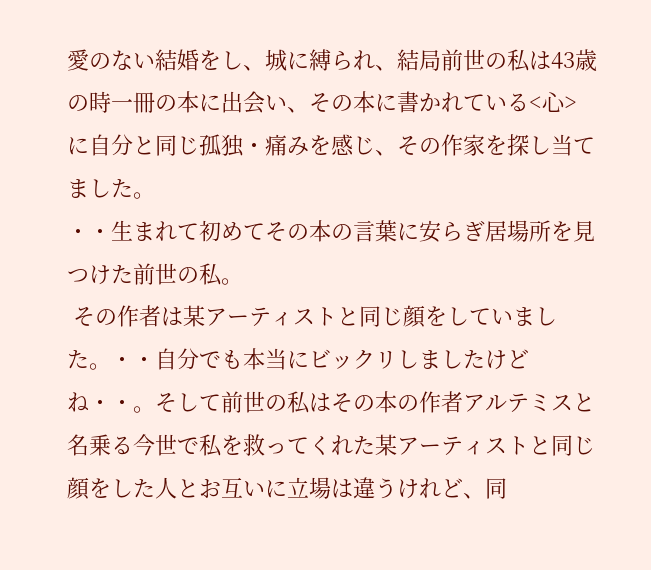愛のない結婚をし、城に縛られ、結局前世の私は43歳の時一冊の本に出会い、その本に書かれている<心>に自分と同じ孤独・痛みを感じ、その作家を探し当てました。
・・生まれて初めてその本の言葉に安らぎ居場所を見つけた前世の私。
 その作者は某アーティストと同じ顔をしていました。・・自分でも本当にビックリしましたけどね・・。そして前世の私はその本の作者アルテミスと名乗る今世で私を救ってくれた某アーティストと同じ顔をした人とお互いに立場は違うけれど、同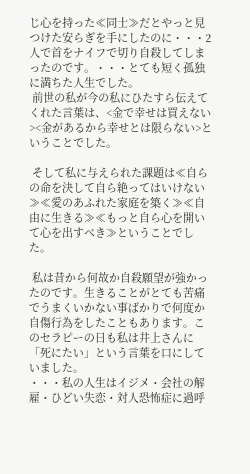じ心を持った≪同士≫だとやっと見つけた安らぎを手にしたのに・・・2人で首をナイフで切り自殺してしまったのです。・・・とても短く孤独に満ちた人生でした。
 前世の私が今の私にひたすら伝えてくれた言葉は、<金で幸せは買えない><金があるから幸せとは限らない>ということでした。

 そして私に与えられた課題は≪自らの命を決して自ら絶ってはいけない≫≪愛のあふれた家庭を築く≫≪自由に生きる≫≪もっと自ら心を開いて心を出すべき≫ということでした。

 私は昔から何故か自殺願望が強かったのです。生きることがとても苦痛でうまくいかない事ばかりで何度か自傷行為をしたこともあります。このセラピーの日も私は井上さんに「死にたい」という言葉を口にしていました。
・・・私の人生はイジメ・会社の解雇・ひどい失恋・対人恐怖症に過呼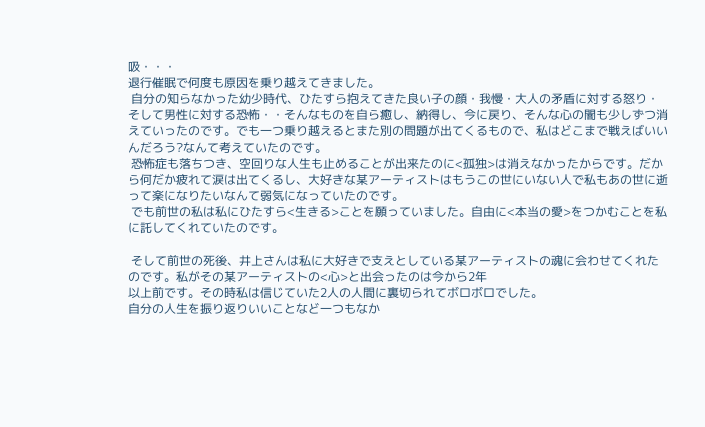吸・・・
退行催眠で何度も原因を乗り越えてきました。
 自分の知らなかった幼少時代、ひたすら抱えてきた良い子の顔・我慢・大人の矛盾に対する怒り・そして男性に対する恐怖・・そんなものを自ら癒し、納得し、今に戻り、そんな心の闇も少しずつ消えていったのです。でも一つ乗り越えるとまた別の問題が出てくるもので、私はどこまで戦えばいいんだろう?なんて考えていたのです。
 恐怖症も落ちつき、空回りな人生も止めることが出来たのに<孤独>は消えなかったからです。だから何だか疲れて涙は出てくるし、大好きな某アーティストはもうこの世にいない人で私もあの世に逝って楽になりたいなんて弱気になっていたのです。
 でも前世の私は私にひたすら<生きる>ことを願っていました。自由に<本当の愛>をつかむことを私に託してくれていたのです。

 そして前世の死後、井上さんは私に大好きで支えとしている某アーティストの魂に会わせてくれたのです。私がその某アーティストの<心>と出会ったのは今から2年
以上前です。その時私は信じていた2人の人間に裏切られてボロボロでした。
自分の人生を振り返りいいことなど一つもなか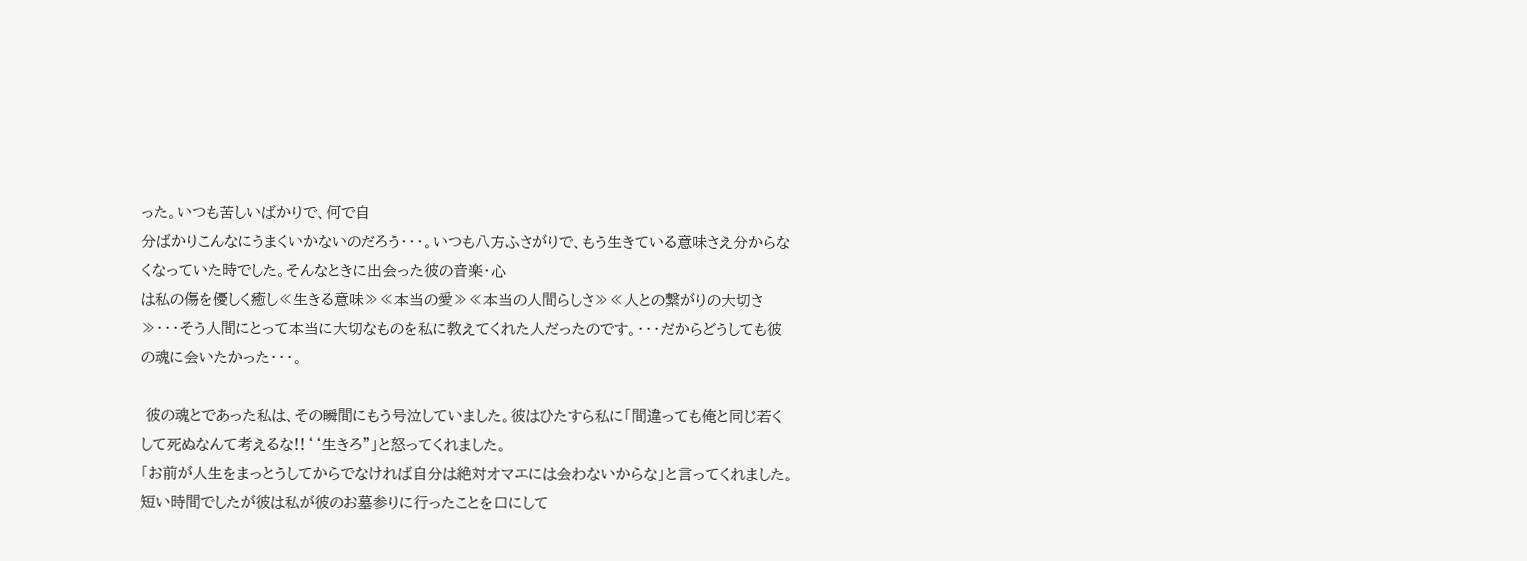った。いつも苦しいばかりで、何で自
分ばかりこんなにうまくいかないのだろう・・・。いつも八方ふさがりで、もう生きている意味さえ分からなくなっていた時でした。そんなときに出会った彼の音楽・心
は私の傷を優しく癒し≪生きる意味≫≪本当の愛≫≪本当の人間らしさ≫≪人との繋がりの大切さ≫・・・そう人間にとって本当に大切なものを私に教えてくれた人だったのです。・・・だからどうしても彼の魂に会いたかった・・・。

 彼の魂とであった私は、その瞬間にもう号泣していました。彼はひたすら私に「間違っても俺と同じ若くして死ぬなんて考えるな!!‘‘生きろ”」と怒ってくれました。
「お前が人生をまっとうしてからでなければ自分は絶対オマエには会わないからな」と言ってくれました。短い時間でしたが彼は私が彼のお墓参りに行ったことを口にして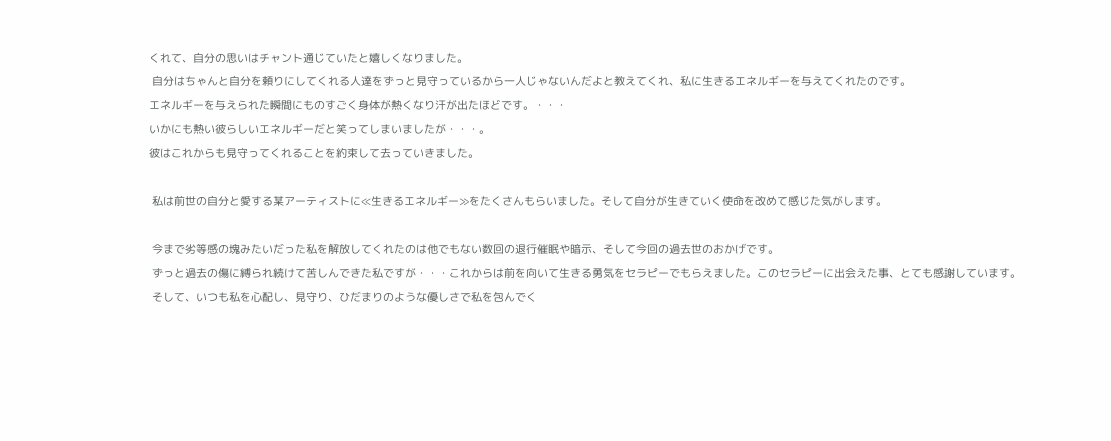くれて、自分の思いはチャント通じていたと嬉しくなりました。
 自分はちゃんと自分を頼りにしてくれる人達をずっと見守っているから一人じゃないんだよと教えてくれ、私に生きるエネルギーを与えてくれたのです。
エネルギーを与えられた瞬間にものすごく身体が熱くなり汗が出たほどです。・・・
いかにも熱い彼らしいエネルギーだと笑ってしまいましたが・・・。
彼はこれからも見守ってくれることを約束して去っていきました。

 私は前世の自分と愛する某アーティストに≪生きるエネルギー≫をたくさんもらいました。そして自分が生きていく使命を改めて感じた気がします。

 今まで劣等感の塊みたいだった私を解放してくれたのは他でもない数回の退行催眠や暗示、そして今回の過去世のおかげです。
 ずっと過去の傷に縛られ続けて苦しんできた私ですが・・・これからは前を向いて生きる勇気をセラピーでもらえました。このセラピーに出会えた事、とても感謝しています。
 そして、いつも私を心配し、見守り、ひだまりのような優しさで私を包んでく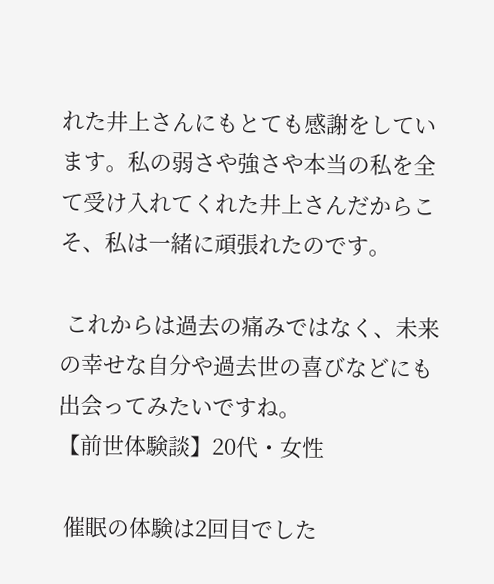れた井上さんにもとても感謝をしています。私の弱さや強さや本当の私を全て受け入れてくれた井上さんだからこそ、私は一緒に頑張れたのです。

 これからは過去の痛みではなく、未来の幸せな自分や過去世の喜びなどにも出会ってみたいですね。
【前世体験談】20代・女性

 催眠の体験は2回目でした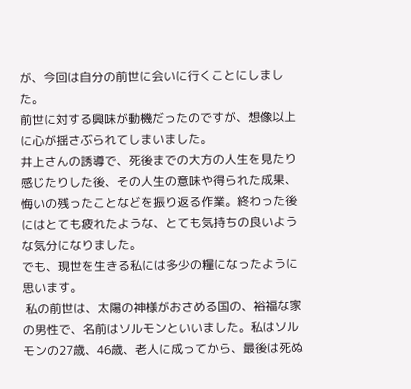が、今回は自分の前世に会いに行くことにしました。
前世に対する興味が動機だったのですが、想像以上に心が揺さぶられてしまいました。
井上さんの誘導で、死後までの大方の人生を見たり感じたりした後、その人生の意味や得られた成果、悔いの残ったことなどを振り返る作業。終わった後にはとても疲れたような、とても気持ちの良いような気分になりました。
でも、現世を生きる私には多少の糧になったように思います。
 私の前世は、太陽の神様がおさめる国の、裕福な家の男性で、名前はソルモンといいました。私はソルモンの27歳、46歳、老人に成ってから、最後は死ぬ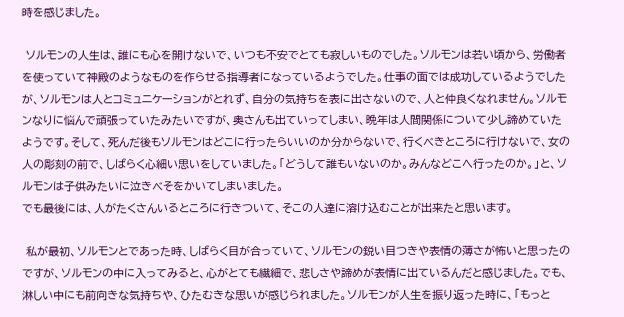時を感じました。

 ソルモンの人生は、誰にも心を開けないで、いつも不安でとても寂しいものでした。ソルモンは若い頃から、労働者を使っていて神殿のようなものを作らせる指導者になっているようでした。仕事の面では成功しているようでしたが、ソルモンは人とコミュニケーションがとれず、自分の気持ちを表に出さないので、人と仲良くなれません。ソルモンなりに悩んで頑張っていたみたいですが、奥さんも出ていってしまい、晩年は人間関係について少し諦めていたようです。そして、死んだ後もソルモンはどこに行ったらいいのか分からないで、行くべきところに行けないで、女の人の彫刻の前で、しばらく心細い思いをしていました。「どうして誰もいないのか。みんなどこへ行ったのか。」と、ソルモンは子供みたいに泣きべそをかいてしまいました。
でも最後には、人がたくさんいるところに行きついて、そこの人達に溶け込むことが出来たと思います。

 私が最初、ソルモンとであった時、しばらく目が合っていて、ソルモンの鋭い目つきや表情の薄さが怖いと思ったのですが、ソルモンの中に入ってみると、心がとても繊細で、悲しさや諦めが表情に出ているんだと感じました。でも、淋しい中にも前向きな気持ちや、ひたむきな思いが感じられました。ソルモンが人生を振り返った時に、「もっと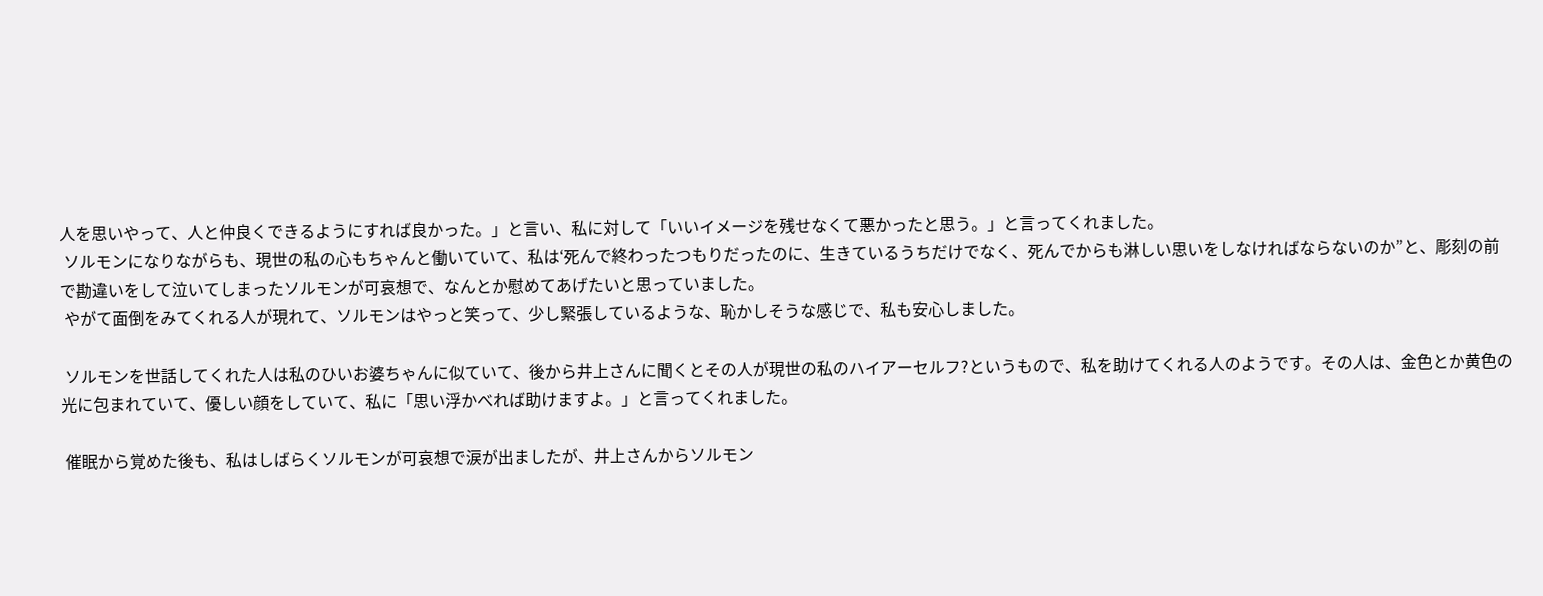人を思いやって、人と仲良くできるようにすれば良かった。」と言い、私に対して「いいイメージを残せなくて悪かったと思う。」と言ってくれました。
 ソルモンになりながらも、現世の私の心もちゃんと働いていて、私は‘死んで終わったつもりだったのに、生きているうちだけでなく、死んでからも淋しい思いをしなければならないのか”と、彫刻の前で勘違いをして泣いてしまったソルモンが可哀想で、なんとか慰めてあげたいと思っていました。
 やがて面倒をみてくれる人が現れて、ソルモンはやっと笑って、少し緊張しているような、恥かしそうな感じで、私も安心しました。

 ソルモンを世話してくれた人は私のひいお婆ちゃんに似ていて、後から井上さんに聞くとその人が現世の私のハイアーセルフ?というもので、私を助けてくれる人のようです。その人は、金色とか黄色の光に包まれていて、優しい顔をしていて、私に「思い浮かべれば助けますよ。」と言ってくれました。

 催眠から覚めた後も、私はしばらくソルモンが可哀想で涙が出ましたが、井上さんからソルモン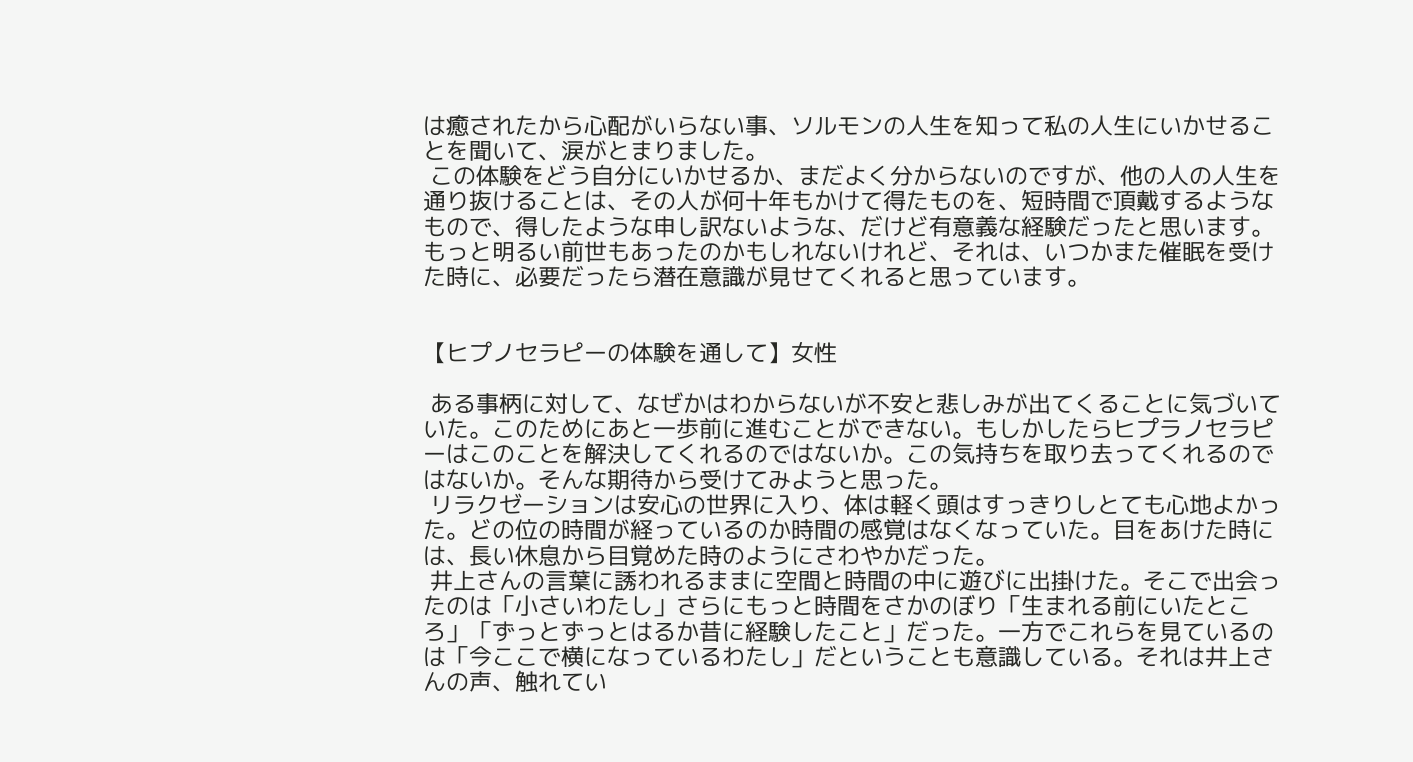は癒されたから心配がいらない事、ソルモンの人生を知って私の人生にいかせることを聞いて、涙がとまりました。
 この体験をどう自分にいかせるか、まだよく分からないのですが、他の人の人生を通り抜けることは、その人が何十年もかけて得たものを、短時間で頂戴するようなもので、得したような申し訳ないような、だけど有意義な経験だったと思います。
もっと明るい前世もあったのかもしれないけれど、それは、いつかまた催眠を受けた時に、必要だったら潜在意識が見せてくれると思っています。


【ヒプノセラピーの体験を通して】女性

 ある事柄に対して、なぜかはわからないが不安と悲しみが出てくることに気づいていた。このためにあと一歩前に進むことができない。もしかしたらヒプラノセラピーはこのことを解決してくれるのではないか。この気持ちを取り去ってくれるのではないか。そんな期待から受けてみようと思った。
 リラクゼーションは安心の世界に入り、体は軽く頭はすっきりしとても心地よかった。どの位の時間が経っているのか時間の感覚はなくなっていた。目をあけた時には、長い休息から目覚めた時のようにさわやかだった。
 井上さんの言葉に誘われるままに空間と時間の中に遊びに出掛けた。そこで出会ったのは「小さいわたし」さらにもっと時間をさかのぼり「生まれる前にいたところ」「ずっとずっとはるか昔に経験したこと」だった。一方でこれらを見ているのは「今ここで横になっているわたし」だということも意識している。それは井上さんの声、触れてい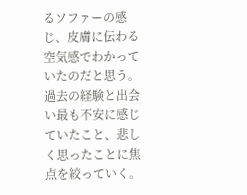るソファーの感じ、皮膚に伝わる空気感でわかっていたのだと思う。過去の経験と出会い最も不安に感じていたこと、悲しく思ったことに焦点を絞っていく。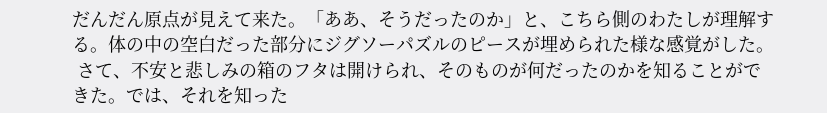だんだん原点が見えて来た。「ああ、そうだったのか」と、こちら側のわたしが理解する。体の中の空白だった部分にジグソーパズルのピースが埋められた様な感覚がした。
 さて、不安と悲しみの箱のフタは開けられ、そのものが何だったのかを知ることができた。では、それを知った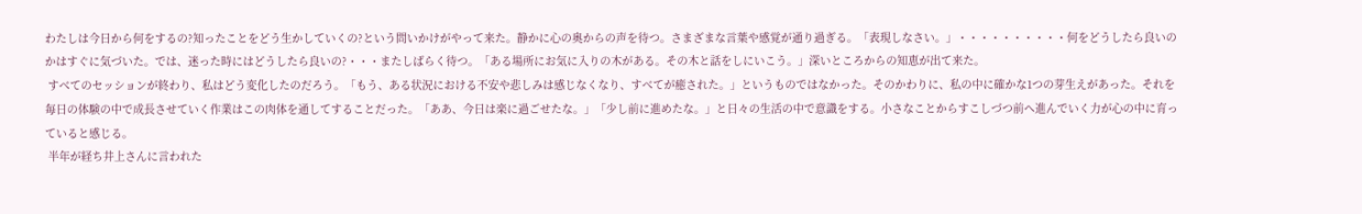わたしは今日から何をするの?知ったことをどう生かしていくの?という問いかけがやって来た。静かに心の奥からの声を待つ。さまざまな言葉や感覚が通り過ぎる。「表現しなさい。」・・・・・・・・・・何をどうしたら良いのかはすぐに気づいた。では、迷った時にはどうしたら良いの?・・・またしばらく待つ。「ある場所にお気に入りの木がある。その木と話をしにいこう。」深いところからの知恵が出て来た。
 すべてのセッションが終わり、私はどう変化したのだろう。「もう、ある状況における不安や悲しみは感じなくなり、すべてが癒された。」というものではなかった。そのかわりに、私の中に確かな1つの芽生えがあった。それを毎日の体験の中で成長させていく作業はこの肉体を通してすることだった。「ああ、今日は楽に過ごせたな。」「少し前に進めたな。」と日々の生活の中で意識をする。小さなことからすこしづつ前へ進んでいく力が心の中に育っていると感じる。
 半年が経ち井上さんに言われた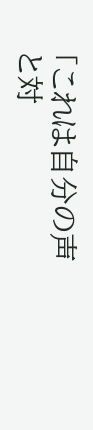「これは自分の声と対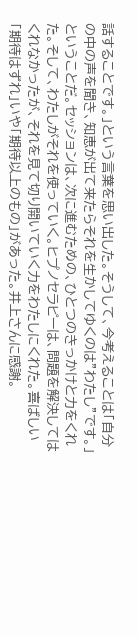話することです。」という言葉を思い出した。そうして、今考えることは「自分の中の声を聞き、知恵が出て来たらそれを生かしてゆくのは”わたし”です。」ということだ。セッションは、次に進むための、ひとつのきっかけと力をくれた。そして、わたしがそれを使っていく。ヒプノセラピーは、問題を解決してはくれなかったが、それを見て切り開いていく力をわたしにくれた。喜ばしい「期待はずれ」いや「期待以上のもの」があった。井上さんに感謝。